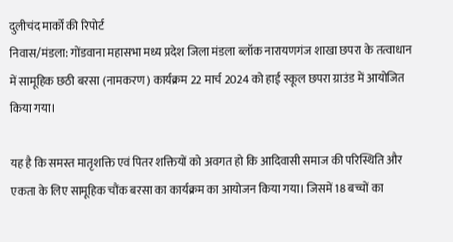दुलीचंद मार्को की रिपोर्ट
निवास/मंडला: गोंडवाना महासभा मध्य प्रदेश जिला मंडला ब्लॉक नारायणगंज शाखा छपरा के तत्वाधान में सामूहिक छठी बरसा (नामकरण) कार्यक्रम 22 मार्च 2024 को हाई स्कूल छपरा ग्राउंड में आयोजित किया गया।

यह है कि समस्त मातृशक्ति एवं पितर शक्तियों को अवगत हो कि आदिवासी समाज की परिस्थिति और एकता के लिए सामूहिक चौंक बरसा का कार्यक्रम का आयोजन किया गया। जिसमें 18 बच्चों का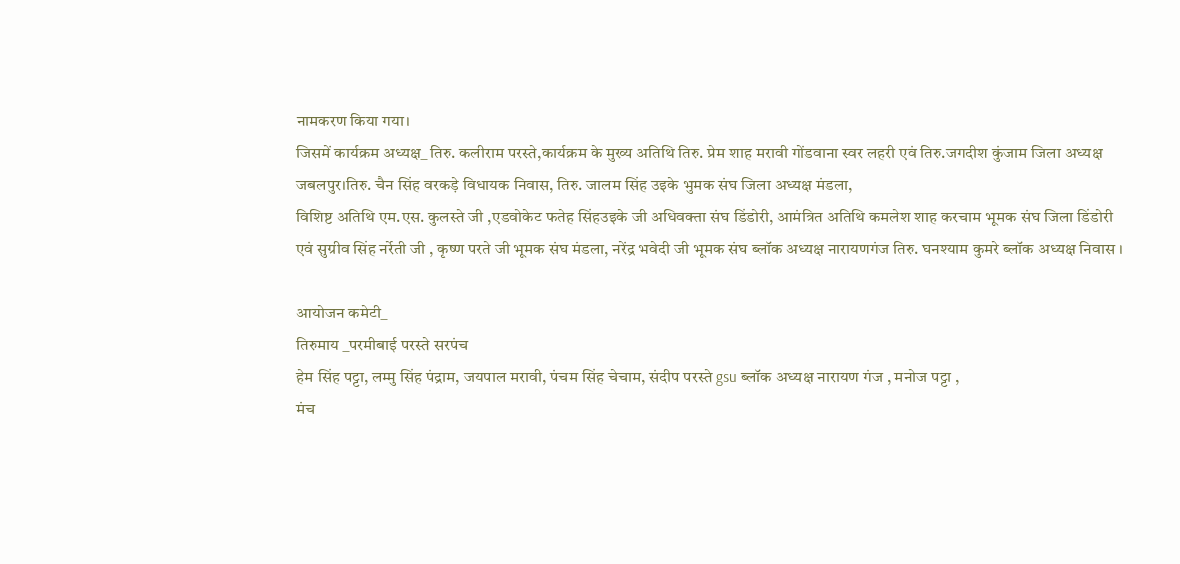नामकरण किया गया।
जिसमें कार्यक्रम अध्यक्ष_ तिरु. कलीराम परस्ते,कार्यक्रम के मुख्य अतिथि तिरु. प्रेम शाह मरावी गोंडवाना स्वर लहरी एवं तिरु.जगदीश कुंजाम जिला अध्यक्ष जबलपुर।तिरु. चैन सिंह वरकड़े विधायक निवास, तिरु. जालम सिंह उइके भुमक संघ जिला अध्यक्ष मंडला,
विशिष्ट अतिथि एम.एस. कुलस्ते जी ,एडवोकेट फतेह सिंहउइके जी अधिवक्ता संघ डिंडोरी, आमंत्रित अतिथि कमलेश शाह करचाम भूमक संघ जिला डिंडोरी एवं सुग्रीव सिंह नर्रेती जी , कृष्ण परते जी भूमक संघ मंडला, नरेंद्र भवेदी जी भूमक संघ ब्लॉक अध्यक्ष नारायणगंज तिरु. घनश्याम कुमरे ब्लॉक अध्यक्ष निवास ।

आयोजन कमेटी_
तिरुमाय _परमीबाई परस्ते सरपंच
हेम सिंह पट्टा, लम्मु सिंह पंद्राम, जयपाल मरावी, पंचम सिंह चेचाम, संदीप परस्ते gsu ब्लॉक अध्यक्ष नारायण गंज , मनोज पट्टा ,
मंच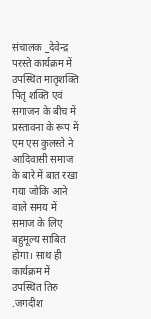संचालक _देवेन्द्र परस्ते कार्यक्रम में उपस्थित मातृशक्ति पितृ शक्ति एवं सगाजन के बीच में प्रस्तावना के रूप में एम एस कुलस्ते ने आदिवासी समाज के बारे में बात रखा गया जोकि आने वाले समय में समाज के लिए बहुमूल्य साबित होगा। साथ ही कार्यक्रम में उपस्थित तिरु .जगदीश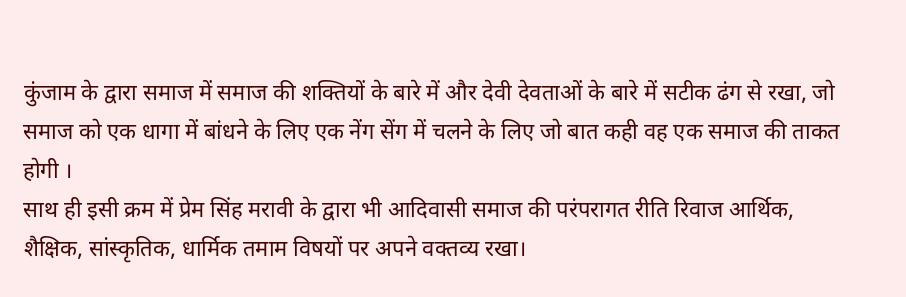कुंजाम के द्वारा समाज में समाज की शक्तियों के बारे में और देवी देवताओं के बारे में सटीक ढंग से रखा, जो समाज को एक धागा में बांधने के लिए एक नेंग सेंग में चलने के लिए जो बात कही वह एक समाज की ताकत होगी ।
साथ ही इसी क्रम में प्रेम सिंह मरावी के द्वारा भी आदिवासी समाज की परंपरागत रीति रिवाज आर्थिक, शैक्षिक, सांस्कृतिक, धार्मिक तमाम विषयों पर अपने वक्तव्य रखा।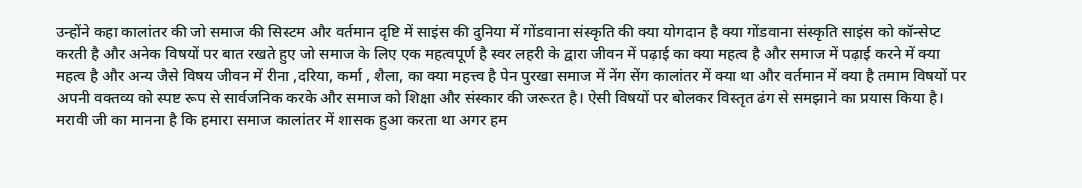उन्होंने कहा कालांतर की जो समाज की सिस्टम और वर्तमान दृष्टि में साइंस की दुनिया में गोंडवाना संस्कृति की क्या योगदान है क्या गोंडवाना संस्कृति साइंस को कॉन्सेप्ट करती है और अनेक विषयों पर बात रखते हुए जो समाज के लिए एक महत्वपूर्ण है स्वर लहरी के द्वारा जीवन में पढ़ाई का क्या महत्व है और समाज में पढ़ाई करने में क्या महत्व है और अन्य जैसे विषय जीवन में रीना ,दरिया, कर्मा , शैला, का क्या महत्त्व है पेन पुरखा समाज में नेंग सेंग कालांतर में क्या था और वर्तमान में क्या है तमाम विषयों पर अपनी वक्तव्य को स्पष्ट रूप से सार्वजनिक करके और समाज को शिक्षा और संस्कार की जरूरत है। ऐसी विषयों पर बोलकर विस्तृत ढंग से समझाने का प्रयास किया है। मरावी जी का मानना है कि हमारा समाज कालांतर में शासक हुआ करता था अगर हम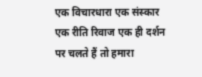एक विचारधारा एक संस्कार एक रीति रिवाज एक ही दर्शन पर चलते हैं तो हमारा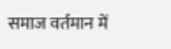समाज वर्तमान में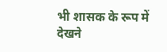भी शासक के रूप में देखने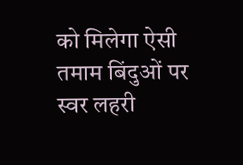को मिलेगा ऐसी तमाम बिंदुओं पर स्वर लहरी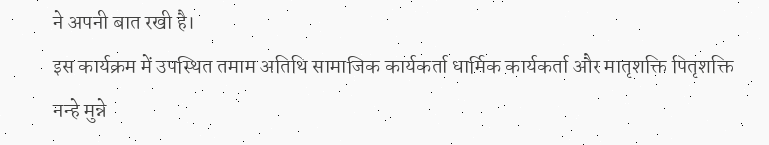ने अपनी बात रखी है।
इस कार्यक्रम में उपस्थित तमाम अतिथि सामाजिक कार्यकर्ता धार्मिक कार्यकर्ता और मातृशक्ति पितृशक्ति नन्हे मुन्ने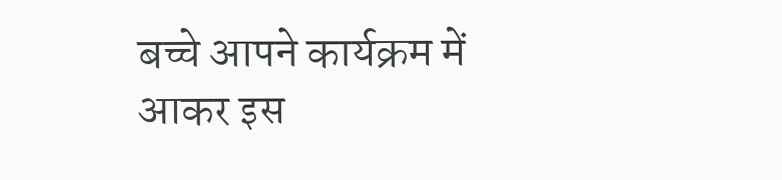बच्चे आपने कार्यक्रम में आकर इस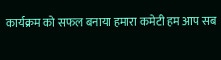कार्यक्रम को सफल बनाया हमारा कमेटी हम आप सब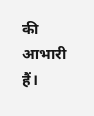की आभारी हैं।